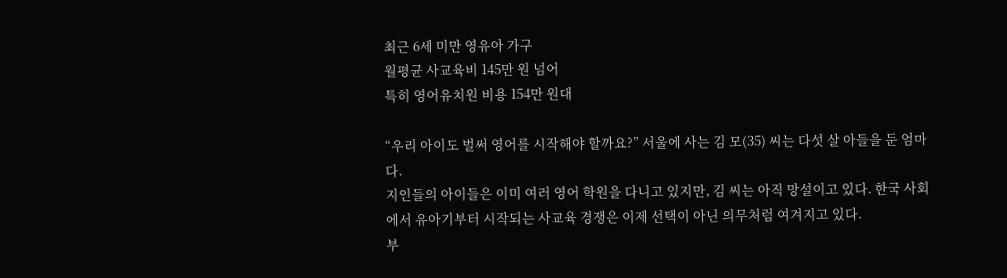최근 6세 미만 영유아 가구
월평균 사교육비 145만 원 넘어
특히 영어유치원 비용 154만 원대

“우리 아이도 벌써 영어를 시작해야 할까요?” 서울에 사는 김 모(35) 씨는 다섯 살 아들을 둔 엄마다.
지인들의 아이들은 이미 여러 영어 학원을 다니고 있지만, 김 씨는 아직 망설이고 있다. 한국 사회에서 유아기부터 시작되는 사교육 경쟁은 이제 선택이 아닌 의무처럼 여겨지고 있다.
부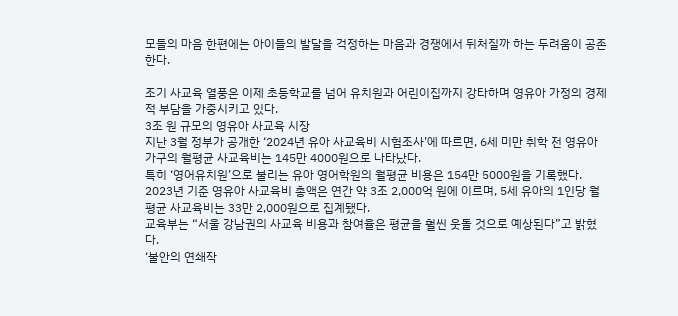모들의 마음 한편에는 아이들의 발달을 걱정하는 마음과 경쟁에서 뒤처질까 하는 두려움이 공존한다.

조기 사교육 열풍은 이제 초등학교를 넘어 유치원과 어린이집까지 강타하며 영유아 가정의 경제적 부담을 가중시키고 있다.
3조 원 규모의 영유아 사교육 시장
지난 3월 정부가 공개한 ‘2024년 유아 사교육비 시험조사’에 따르면, 6세 미만 취학 전 영유아 가구의 월평균 사교육비는 145만 4000원으로 나타났다.
특히 ‘영어유치원’으로 불리는 유아 영어학원의 월평균 비용은 154만 5000원을 기록했다.
2023년 기준 영유아 사교육비 총액은 연간 약 3조 2,000억 원에 이르며, 5세 유아의 1인당 월평균 사교육비는 33만 2,000원으로 집계됐다.
교육부는 “서울 강남권의 사교육 비용과 참여율은 평균을 훨씬 웃돌 것으로 예상된다”고 밝혔다.
‘불안의 연쇄작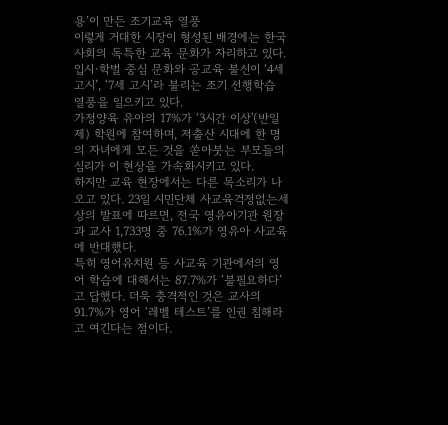용’이 만든 조기교육 열풍
이렇게 거대한 시장이 형성된 배경에는 한국 사회의 독특한 교육 문화가 자리하고 있다. 입시·학벌 중심 문화와 공교육 불신이 ‘4세 고시’, ‘7세 고시’라 불리는 조기 선행학습 열풍을 일으키고 있다.
가정양육 유아의 17%가 ‘3시간 이상'(반일제) 학원에 참여하며, 저출산 시대에 한 명의 자녀에게 모든 것을 쏟아붓는 부모들의 심리가 이 현상을 가속화시키고 있다.
하지만 교육 현장에서는 다른 목소리가 나오고 있다. 23일 시민단체 사교육걱정없는세상의 발표에 따르면, 전국 영유아기관 원장과 교사 1,733명 중 76.1%가 영유아 사교육에 반대했다.
특히 영어유치원 등 사교육 기관에서의 영어 학습에 대해서는 87.7%가 ‘불필요하다’고 답했다. 더욱 충격적인 것은 교사의 91.7%가 영어 ‘레벨 테스트’를 인권 침해라고 여긴다는 점이다.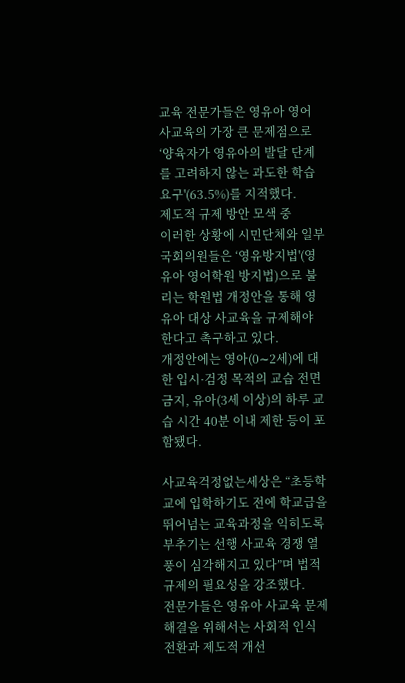교육 전문가들은 영유아 영어 사교육의 가장 큰 문제점으로 ‘양육자가 영유아의 발달 단계를 고려하지 않는 과도한 학습 요구'(63.5%)를 지적했다.
제도적 규제 방안 모색 중
이러한 상황에 시민단체와 일부 국회의원들은 ‘영유방지법'(영유아 영어학원 방지법)으로 불리는 학원법 개정안을 통해 영유아 대상 사교육을 규제해야 한다고 촉구하고 있다.
개정안에는 영아(0∼2세)에 대한 입시·검정 목적의 교습 전면 금지, 유아(3세 이상)의 하루 교습 시간 40분 이내 제한 등이 포함됐다.

사교육걱정없는세상은 “초등학교에 입학하기도 전에 학교급을 뛰어넘는 교육과정을 익히도록 부추기는 선행 사교육 경쟁 열풍이 심각해지고 있다”며 법적 규제의 필요성을 강조했다.
전문가들은 영유아 사교육 문제 해결을 위해서는 사회적 인식 전환과 제도적 개선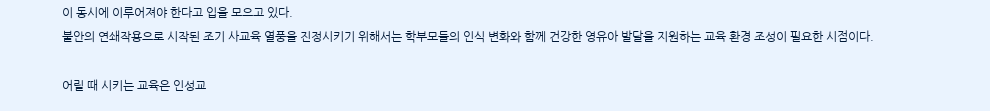이 동시에 이루어져야 한다고 입을 모으고 있다.
불안의 연쇄작용으로 시작된 조기 사교육 열풍을 진정시키기 위해서는 학부모들의 인식 변화와 함께 건강한 영유아 발달을 지원하는 교육 환경 조성이 필요한 시점이다.

어릴 때 시키는 교육은 인성교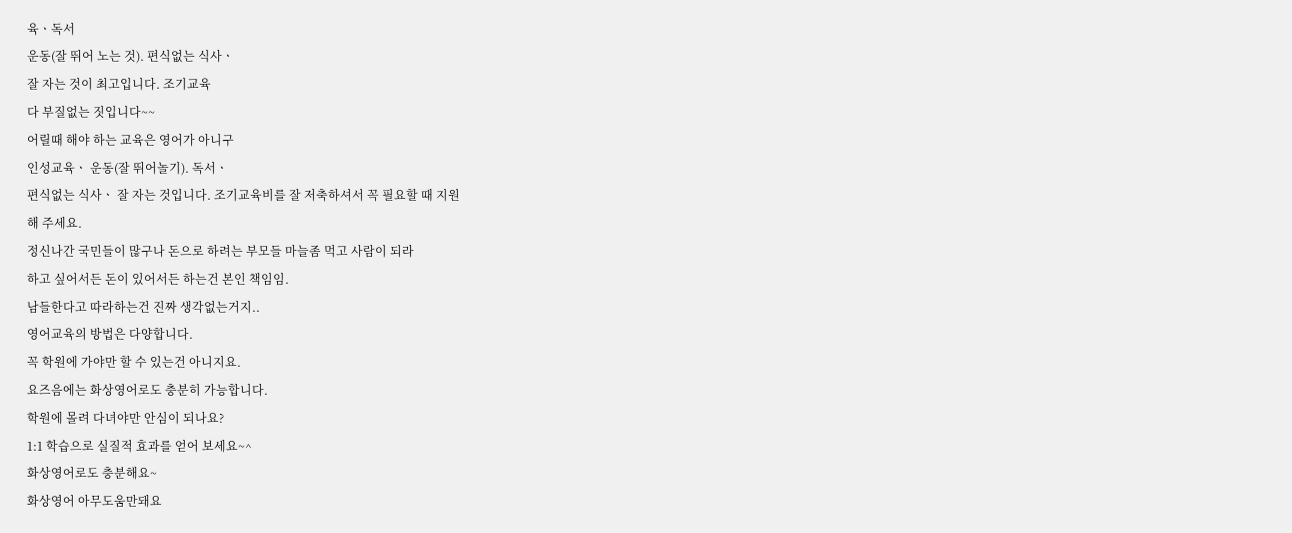육ㆍ독서
운동(잘 뛰어 노는 것). 편식없는 식사ㆍ
잘 자는 것이 최고입니다. 조기교육
다 부질없는 짓입니다~~
어릴때 해야 하는 교육은 영어가 아니구
인성교육ㆍ 운동(잘 뛰어놀기). 독서ㆍ
편식없는 식사ㆍ 잘 자는 것입니다. 조기교육비를 잘 저축하셔서 꼭 필요할 때 지원
해 주세요.
정신나간 국민들이 많구나 돈으로 하려는 부모들 마늘좀 먹고 사람이 되라
하고 싶어서든 돈이 있어서든 하는건 본인 책임임.
남들한다고 따라하는건 진짜 생각없는거지..
영어교육의 방법은 다양합니다.
꼭 학원에 가야만 할 수 있는건 아니지요.
요즈음에는 화상영어로도 충분히 가능합니다.
학원에 몰려 다녀야만 안심이 되나요?
1:1 학습으로 실질적 효과를 얻어 보세요~^
화상영어로도 충분해요~
화상영어 아무도움만돼요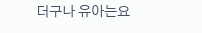더구나 유아는요